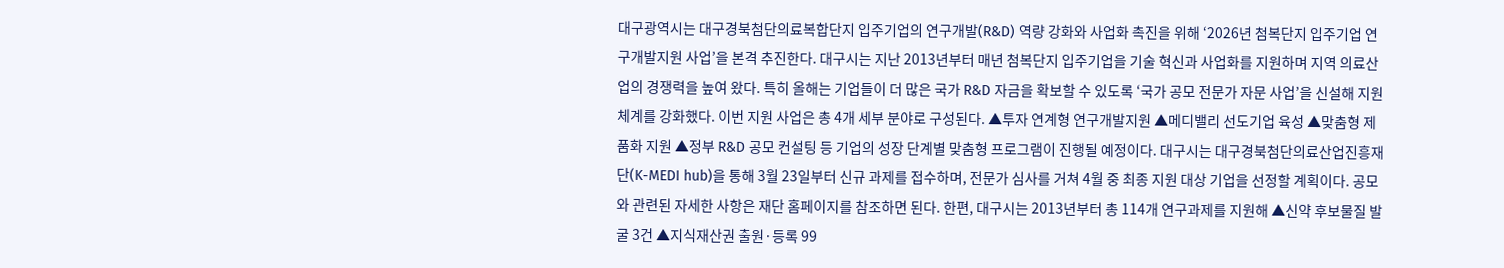대구광역시는 대구경북첨단의료복합단지 입주기업의 연구개발(R&D) 역량 강화와 사업화 촉진을 위해 ‘2026년 첨복단지 입주기업 연구개발지원 사업’을 본격 추진한다. 대구시는 지난 2013년부터 매년 첨복단지 입주기업을 기술 혁신과 사업화를 지원하며 지역 의료산업의 경쟁력을 높여 왔다. 특히 올해는 기업들이 더 많은 국가 R&D 자금을 확보할 수 있도록 ‘국가 공모 전문가 자문 사업’을 신설해 지원 체계를 강화했다. 이번 지원 사업은 총 4개 세부 분야로 구성된다. ▲투자 연계형 연구개발지원 ▲메디밸리 선도기업 육성 ▲맞춤형 제품화 지원 ▲정부 R&D 공모 컨설팅 등 기업의 성장 단계별 맞춤형 프로그램이 진행될 예정이다. 대구시는 대구경북첨단의료산업진흥재단(K-MEDI hub)을 통해 3월 23일부터 신규 과제를 접수하며, 전문가 심사를 거쳐 4월 중 최종 지원 대상 기업을 선정할 계획이다. 공모와 관련된 자세한 사항은 재단 홈페이지를 참조하면 된다. 한편, 대구시는 2013년부터 총 114개 연구과제를 지원해 ▲신약 후보물질 발굴 3건 ▲지식재산권 출원·등록 99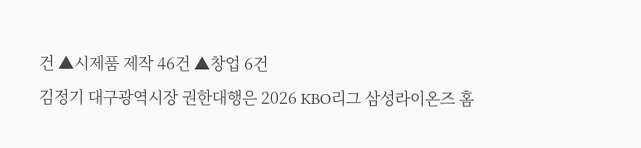건 ▲시제품 제작 46건 ▲창업 6건
김정기 대구광역시장 권한대행은 2026 KBO리그 삼성라이온즈 홈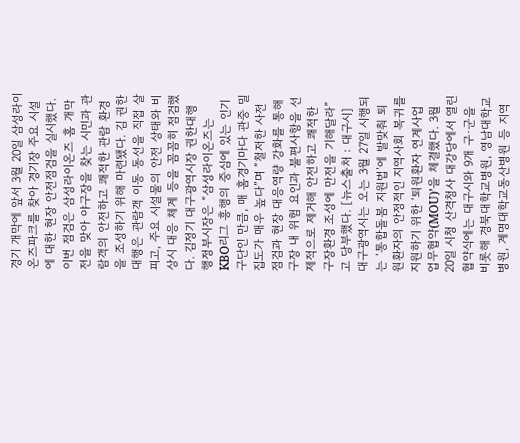경기 개막에 앞서 3월 20일 삼성라이온즈파크를 찾아 경기장 주요 시설에 대한 현장 안전점검을 실시했다. 이번 점검은 삼성라이온즈 홈 개막전을 맞아 야구장을 찾는 시민과 관람객의 안전하고 쾌적한 관람 환경을 조성하기 위해 마련됐다. 김 권한대행은 관람객 이동 동선을 직접 살피고, 주요 시설물의 안전 상태와 비상시 대응 체계 등을 꼼꼼히 점검했다. 김정기 대구광역시장 권한대행 행정부시장은 “삼성라이온즈는 KBO리그 흥행의 중심에 있는 인기 구단인 만큼, 매 홈경기마다 관중 밀집도가 매우 높다”며 “철저한 사전 점검과 현장 대응역량 강화를 통해 구장 내 위험 요인과 불편사항을 선제적으로 제거해 안전하고 쾌적한 구장환경 조성에 만전을 기해달라”고 당부했다. [뉴스출처 : 대구시]
대구광역시는 오는 3월 27일 시행되는 ‘통합돌봄 지원법’에 발맞춰 퇴원환자의 안정적인 지역사회 복귀를 지원하기 위한 ‘퇴원환자 연계사업 업무협약(MOU)’을 체결했다. 3월 20일 시청 산격청사 대강당에서 열린 협약식에는 대구시와 9개 구·군을 비롯해 경북대학교병원, 영남대학교병원, 계명대학교동산병원 등 지역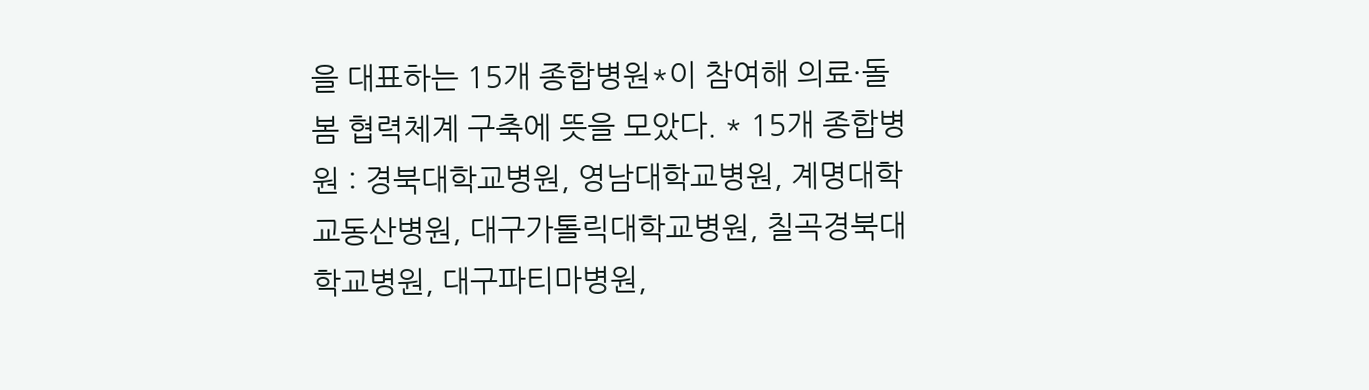을 대표하는 15개 종합병원*이 참여해 의료·돌봄 협력체계 구축에 뜻을 모았다. * 15개 종합병원 : 경북대학교병원, 영남대학교병원, 계명대학교동산병원, 대구가톨릭대학교병원, 칠곡경북대학교병원, 대구파티마병원,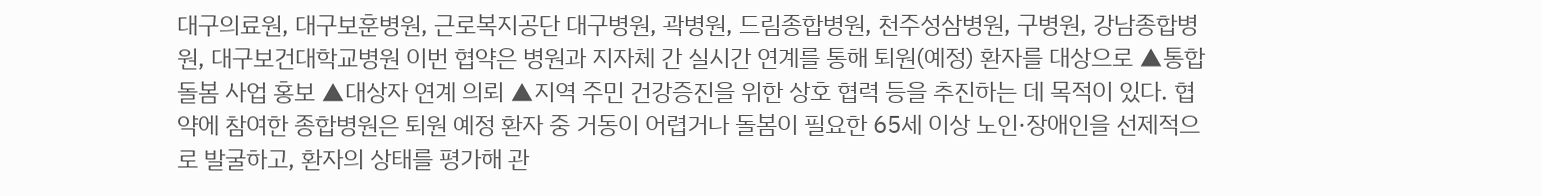대구의료원, 대구보훈병원, 근로복지공단 대구병원, 곽병원, 드림종합병원, 천주성삼병원, 구병원, 강남종합병원, 대구보건대학교병원 이번 협약은 병원과 지자체 간 실시간 연계를 통해 퇴원(예정) 환자를 대상으로 ▲통합돌봄 사업 홍보 ▲대상자 연계 의뢰 ▲지역 주민 건강증진을 위한 상호 협력 등을 추진하는 데 목적이 있다. 협약에 참여한 종합병원은 퇴원 예정 환자 중 거동이 어렵거나 돌봄이 필요한 65세 이상 노인·장애인을 선제적으로 발굴하고, 환자의 상태를 평가해 관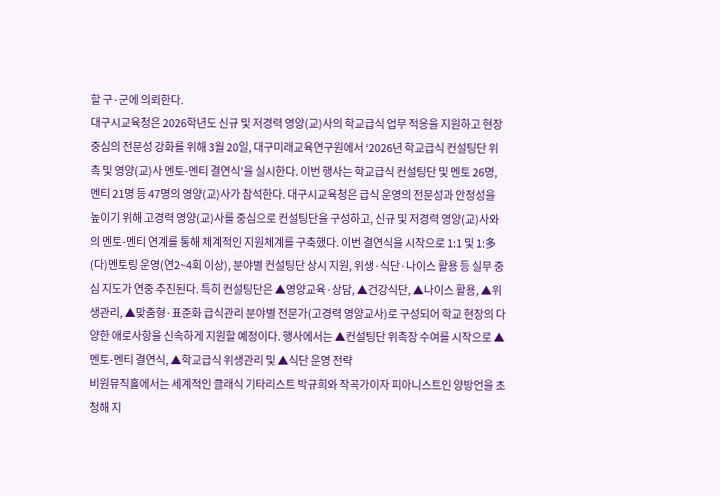할 구·군에 의뢰한다.
대구시교육청은 2026학년도 신규 및 저경력 영양(교)사의 학교급식 업무 적응을 지원하고 현장 중심의 전문성 강화를 위해 3월 20일, 대구미래교육연구원에서 ‘2026년 학교급식 컨설팅단 위촉 및 영양(교)사 멘토-멘티 결연식’을 실시한다. 이번 행사는 학교급식 컨설팅단 및 멘토 26명, 멘티 21명 등 47명의 영양(교)사가 참석한다. 대구시교육청은 급식 운영의 전문성과 안정성을 높이기 위해 고경력 영양(교)사를 중심으로 컨설팅단을 구성하고, 신규 및 저경력 영양(교)사와의 멘토-멘티 연계를 통해 체계적인 지원체계를 구축했다. 이번 결연식을 시작으로 1:1 및 1:多(다)멘토링 운영(연2~4회 이상), 분야별 컨설팅단 상시 지원, 위생·식단·나이스 활용 등 실무 중심 지도가 연중 추진된다. 특히 컨설팅단은 ▲영양교육·상담, ▲건강식단, ▲나이스 활용, ▲위생관리, ▲맞춤형·표준화 급식관리 분야별 전문가(고경력 영양교사)로 구성되어 학교 현장의 다양한 애로사항을 신속하게 지원할 예정이다. 행사에서는 ▲컨설팅단 위촉장 수여를 시작으로 ▲멘토-멘티 결연식, ▲학교급식 위생관리 및 ▲식단 운영 전략
비원뮤직홀에서는 세계적인 클래식 기타리스트 박규희와 작곡가이자 피아니스트인 양방언을 초청해 지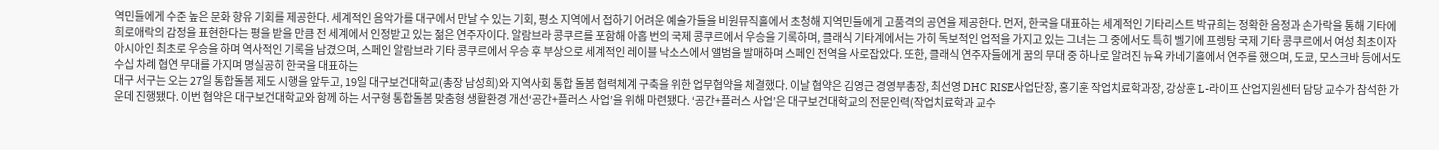역민들에게 수준 높은 문화 향유 기회를 제공한다. 세계적인 음악가를 대구에서 만날 수 있는 기회, 평소 지역에서 접하기 어려운 예술가들을 비원뮤직홀에서 초청해 지역민들에게 고품격의 공연을 제공한다. 먼저, 한국을 대표하는 세계적인 기타리스트 박규희는 정확한 음정과 손가락을 통해 기타에 희로애락의 감정을 표현한다는 평을 받을 만큼 전 세계에서 인정받고 있는 젊은 연주자이다. 알람브라 콩쿠르를 포함해 아홉 번의 국제 콩쿠르에서 우승을 기록하며, 클래식 기타계에서는 가히 독보적인 업적을 가지고 있는 그녀는 그 중에서도 특히 벨기에 프렝탕 국제 기타 콩쿠르에서 여성 최초이자 아시아인 최초로 우승을 하며 역사적인 기록을 남겼으며, 스페인 알람브라 기타 콩쿠르에서 우승 후 부상으로 세계적인 레이블 낙소스에서 앨범을 발매하며 스페인 전역을 사로잡았다. 또한, 클래식 연주자들에게 꿈의 무대 중 하나로 알려진 뉴욕 카네기홀에서 연주를 했으며, 도쿄, 모스크바 등에서도 수십 차례 협연 무대를 가지며 명실공히 한국을 대표하는
대구 서구는 오는 27일 통합돌봄 제도 시행을 앞두고, 19일 대구보건대학교(총장 남성희)와 지역사회 통합 돌봄 협력체계 구축을 위한 업무협약을 체결했다. 이날 협약은 김영근 경영부총장, 최선영 DHC RISE사업단장, 홍기훈 작업치료학과장, 강상훈 L-라이프 산업지원센터 담당 교수가 참석한 가운데 진행됐다. 이번 협약은 대구보건대학교와 함께 하는 서구형 통합돌봄 맞춤형 생활환경 개선‘공간+플러스 사업’을 위해 마련됐다. ‘공간+플러스 사업’은 대구보건대학교의 전문인력(작업치료학과 교수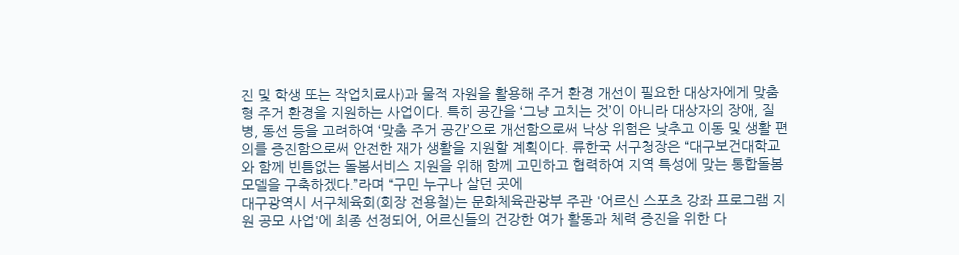진 및 학생 또는 작업치료사)과 물적 자원을 활용해 주거 환경 개선이 필요한 대상자에게 맞춤형 주거 환경을 지원하는 사업이다. 특히 공간을 ‘그냥 고치는 것’이 아니라 대상자의 장애, 질병, 동선 등을 고려하여 ‘맞춤 주거 공간’으로 개선함으로써 낙상 위험은 낮추고 이동 및 생활 편의를 증진함으로써 안전한 재가 생활을 지원할 계획이다. 류한국 서구청장은 “대구보건대학교와 함께 빈틈없는 돌봄서비스 지원을 위해 함께 고민하고 협력하여 지역 특성에 맞는 통합돌봄 모델을 구축하겠다.”라며 “구민 누구나 살던 곳에
대구광역시 서구체육회(회장 전용철)는 문화체육관광부 주관 '어르신 스포츠 강좌 프로그램 지원 공모 사업'에 최종 선정되어, 어르신들의 건강한 여가 활동과 체력 증진을 위한 다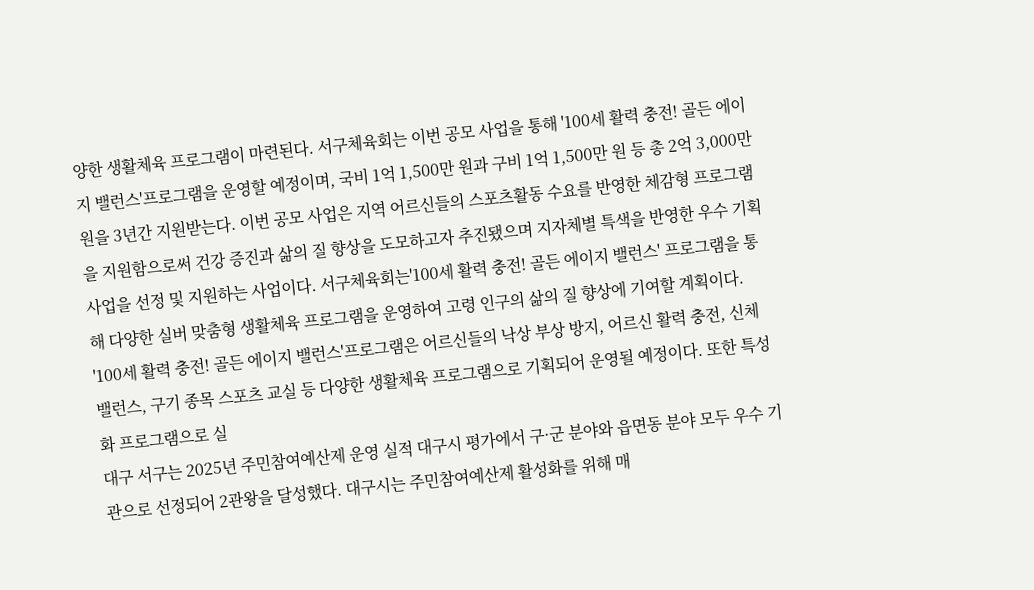양한 생활체육 프로그램이 마련된다. 서구체육회는 이번 공모 사업을 통해 '100세 활력 충전! 골든 에이지 밸런스'프로그램을 운영할 예정이며, 국비 1억 1,500만 원과 구비 1억 1,500만 원 등 총 2억 3,000만 원을 3년간 지원받는다. 이번 공모 사업은 지역 어르신들의 스포츠활동 수요를 반영한 체감형 프로그램을 지원함으로써 건강 증진과 삶의 질 향상을 도모하고자 추진됐으며 지자체별 특색을 반영한 우수 기획 사업을 선정 및 지원하는 사업이다. 서구체육회는'100세 활력 충전! 골든 에이지 밸런스' 프로그램을 통해 다양한 실버 맞춤형 생활체육 프로그램을 운영하여 고령 인구의 삶의 질 향상에 기여할 계획이다. '100세 활력 충전! 골든 에이지 밸런스'프로그램은 어르신들의 낙상 부상 방지, 어르신 활력 충전, 신체 밸런스, 구기 종목 스포츠 교실 등 다양한 생활체육 프로그램으로 기획되어 운영될 예정이다. 또한 특성화 프로그램으로 실
대구 서구는 2025년 주민참여예산제 운영 실적 대구시 평가에서 구·군 분야와 읍면동 분야 모두 우수 기관으로 선정되어 2관왕을 달성했다. 대구시는 주민참여예산제 활성화를 위해 매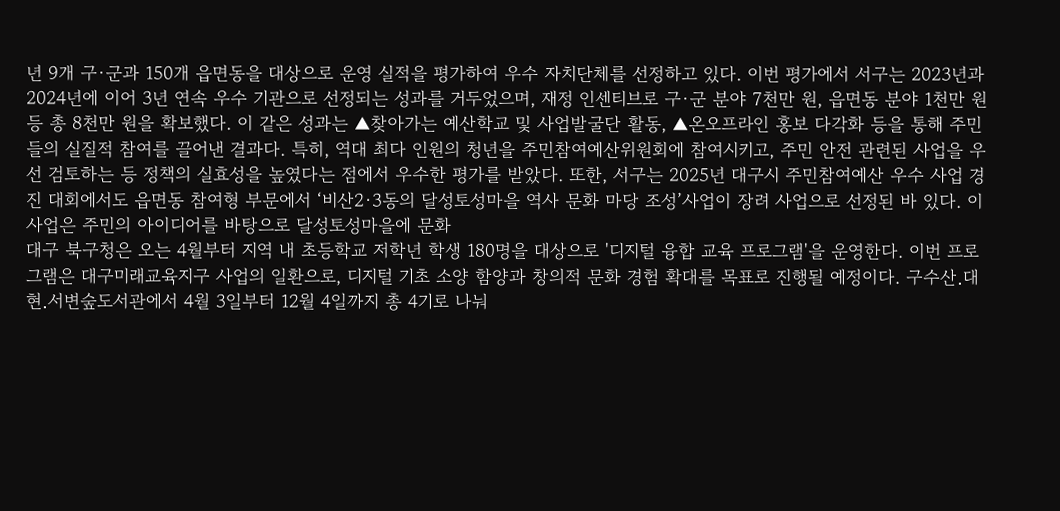년 9개 구·군과 150개 읍면동을 대상으로 운영 실적을 평가하여 우수 자치단체를 선정하고 있다. 이번 평가에서 서구는 2023년과 2024년에 이어 3년 연속 우수 기관으로 선정되는 성과를 거두었으며, 재정 인센티브로 구·군 분야 7천만 원, 읍면동 분야 1천만 원 등 총 8천만 원을 확보했다. 이 같은 성과는 ▲찾아가는 예산학교 및 사업발굴단 활동, ▲온오프라인 홍보 다각화 등을 통해 주민들의 실질적 참여를 끌어낸 결과다. 특히, 역대 최다 인원의 청년을 주민참여예산위원회에 참여시키고, 주민 안전 관련된 사업을 우선 검토하는 등 정책의 실효성을 높였다는 점에서 우수한 평가를 받았다. 또한, 서구는 2025년 대구시 주민참여예산 우수 사업 경진 대회에서도 읍면동 참여형 부문에서 ‘비산2·3동의 달성토성마을 역사 문화 마당 조성’사업이 장려 사업으로 선정된 바 있다. 이 사업은 주민의 아이디어를 바탕으로 달성토성마을에 문화
대구 북구청은 오는 4월부터 지역 내 초등학교 저학년 학생 180명을 대상으로 '디지털 융합 교육 프로그램'을 운영한다. 이번 프로그램은 대구미래교육지구 사업의 일환으로, 디지털 기초 소양 함양과 창의적 문화 경험 확대를 목표로 진행될 예정이다. 구수산․대현․서변숲도서관에서 4월 3일부터 12월 4일까지 총 4기로 나눠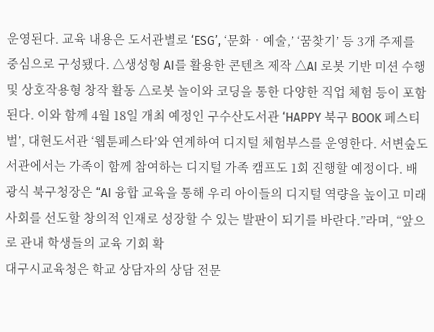운영된다. 교육 내용은 도서관별로 ‘ESG’, ‘문화‧예술,’ ‘꿈찾기’ 등 3개 주제를 중심으로 구성됐다. △생성형 AI를 활용한 콘텐츠 제작 △AI 로봇 기반 미션 수행 및 상호작용형 창작 활동 △로봇 놀이와 코딩을 통한 다양한 직업 체험 등이 포함된다. 이와 함께 4월 18일 개최 예정인 구수산도서관 ‘HAPPY 북구 BOOK 페스티벌’, 대현도서관 ‘웹툰페스타’와 연계하여 디지털 체험부스를 운영한다. 서변숲도서관에서는 가족이 함께 참여하는 디지털 가족 캠프도 1회 진행할 예정이다. 배광식 북구청장은 “AI 융합 교육을 통해 우리 아이들의 디지털 역량을 높이고 미래 사회를 선도할 창의적 인재로 성장할 수 있는 발판이 되기를 바란다.”라며, “앞으로 관내 학생들의 교육 기회 확
대구시교육청은 학교 상담자의 상담 전문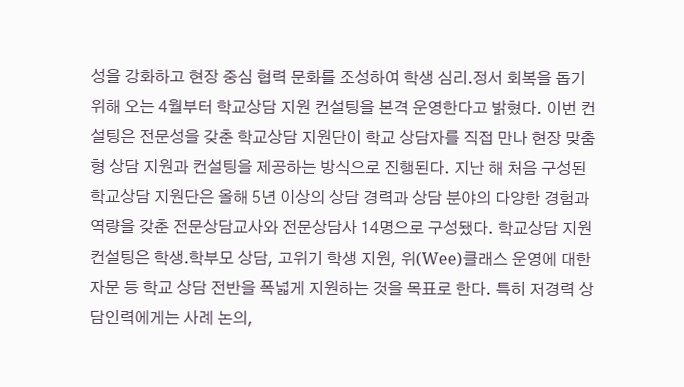성을 강화하고 현장 중심 협력 문화를 조성하여 학생 심리․정서 회복을 돕기 위해 오는 4월부터 학교상담 지원 컨설팅을 본격 운영한다고 밝혔다. 이번 컨설팅은 전문성을 갖춘 학교상담 지원단이 학교 상담자를 직접 만나 현장 맞춤형 상담 지원과 컨설팅을 제공하는 방식으로 진행된다. 지난 해 처음 구성된 학교상담 지원단은 올해 5년 이상의 상담 경력과 상담 분야의 다양한 경험과 역량을 갖춘 전문상담교사와 전문상담사 14명으로 구성됐다. 학교상담 지원 컨설팅은 학생․학부모 상담, 고위기 학생 지원, 위(Wee)클래스 운영에 대한 자문 등 학교 상담 전반을 폭넓게 지원하는 것을 목표로 한다. 특히 저경력 상담인력에게는 사례 논의,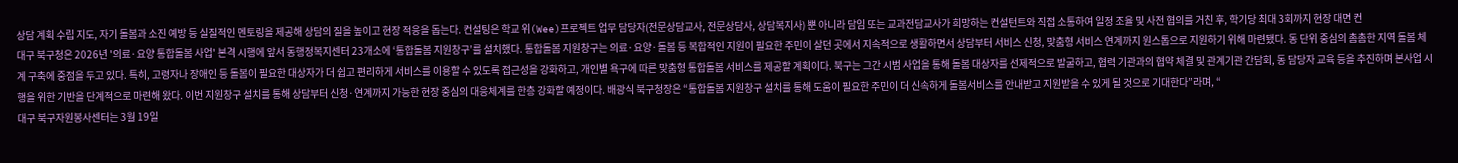상담 계획 수립 지도, 자기 돌봄과 소진 예방 등 실질적인 멘토링을 제공해 상담의 질을 높이고 현장 적응을 돕는다. 컨설팅은 학교 위(Wee)프로젝트 업무 담당자(전문상담교사, 전문상담사, 상담복지사) 뿐 아니라 담임 또는 교과전담교사가 희망하는 컨설턴트와 직접 소통하여 일정 조율 및 사전 협의를 거친 후, 학기당 최대 3회까지 현장 대면 컨
대구 북구청은 2026년 '의료·요양 통합돌봄 사업' 본격 시행에 앞서 동행정복지센터 23개소에 ‘통합돌봄 지원창구’를 설치했다. 통합돌봄 지원창구는 의료·요양·돌봄 등 복합적인 지원이 필요한 주민이 살던 곳에서 지속적으로 생활하면서 상담부터 서비스 신청, 맞춤형 서비스 연계까지 원스톱으로 지원하기 위해 마련됐다. 동 단위 중심의 촘촘한 지역 돌봄 체계 구축에 중점을 두고 있다. 특히, 고령자나 장애인 등 돌봄이 필요한 대상자가 더 쉽고 편리하게 서비스를 이용할 수 있도록 접근성을 강화하고, 개인별 욕구에 따른 맞춤형 통합돌봄 서비스를 제공할 계획이다. 북구는 그간 시범 사업을 통해 돌봄 대상자를 선제적으로 발굴하고, 협력 기관과의 협약 체결 및 관계기관 간담회, 동 담당자 교육 등을 추진하며 본사업 시행을 위한 기반을 단계적으로 마련해 왔다. 이번 지원창구 설치를 통해 상담부터 신청·연계까지 가능한 현장 중심의 대응체계를 한층 강화할 예정이다. 배광식 북구청장은 “통합돌봄 지원창구 설치를 통해 도움이 필요한 주민이 더 신속하게 돌봄서비스를 안내받고 지원받을 수 있게 될 것으로 기대한다”라며, “
대구 북구자원봉사센터는 3월 19일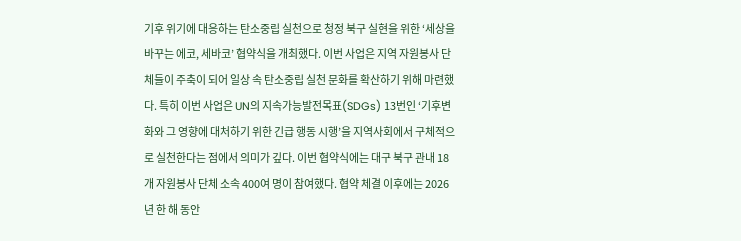기후 위기에 대응하는 탄소중립 실천으로 청정 북구 실현을 위한 ‘세상을 바꾸는 에코, 세바코’ 협약식을 개최했다. 이번 사업은 지역 자원봉사 단체들이 주축이 되어 일상 속 탄소중립 실천 문화를 확산하기 위해 마련했다. 특히 이번 사업은 UN의 지속가능발전목표(SDGs) 13번인 ‘기후변화와 그 영향에 대처하기 위한 긴급 행동 시행’을 지역사회에서 구체적으로 실천한다는 점에서 의미가 깊다. 이번 협약식에는 대구 북구 관내 18개 자원봉사 단체 소속 400여 명이 참여했다. 협약 체결 이후에는 2026년 한 해 동안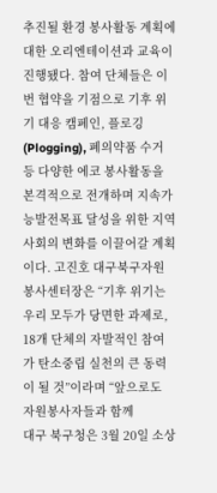추진될 환경 봉사활동 계획에 대한 오리엔테이션과 교육이 진행됐다. 참여 단체들은 이번 협약을 기점으로 기후 위기 대응 캠페인, 플로깅(Plogging), 폐의약품 수거 등 다양한 에코 봉사활동을 본격적으로 전개하며 지속가능발전목표 달성을 위한 지역사회의 변화를 이끌어갈 계획이다. 고진호 대구북구자원봉사센터장은 “기후 위기는 우리 모두가 당면한 과제로, 18개 단체의 자발적인 참여가 탄소중립 실천의 큰 동력이 될 것”이라며 “앞으로도 자원봉사자들과 함께
대구 북구청은 3월 20일 소상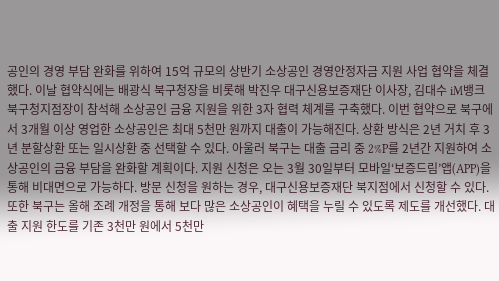공인의 경영 부담 완화를 위하여 15억 규모의 상반기 소상공인 경영안정자금 지원 사업 협약을 체결했다. 이날 협약식에는 배광식 북구청장을 비롯해 박진우 대구신용보증재단 이사장, 김대수 iM뱅크 북구청지점장이 참석해 소상공인 금융 지원을 위한 3자 협력 체계를 구축했다. 이번 협약으로 북구에서 3개월 이상 영업한 소상공인은 최대 5천만 원까지 대출이 가능해진다. 상환 방식은 2년 거치 후 3년 분할상환 또는 일시상환 중 선택할 수 있다. 아울러 북구는 대출 금리 중 2%P를 2년간 지원하여 소상공인의 금융 부담을 완화할 계획이다. 지원 신청은 오는 3월 30일부터 모바일‘보증드림’앱(APP)을 통해 비대면으로 가능하다. 방문 신청을 원하는 경우, 대구신용보증재단 북지점에서 신청할 수 있다. 또한 북구는 올해 조례 개정을 통해 보다 많은 소상공인이 혜택을 누릴 수 있도록 제도를 개선했다. 대출 지원 한도를 기존 3천만 원에서 5천만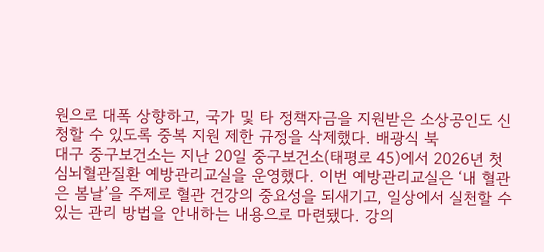원으로 대폭 상향하고, 국가 및 타 정책자금을 지원받은 소상공인도 신청할 수 있도록 중복 지원 제한 규정을 삭제했다. 배광식 북
대구 중구보건소는 지난 20일 중구보건소(태평로 45)에서 2026년 첫 심뇌혈관질환 예방관리교실을 운영했다. 이번 예방관리교실은 ‘내 혈관은 봄날’을 주제로 혈관 건강의 중요성을 되새기고, 일상에서 실천할 수 있는 관리 방법을 안내하는 내용으로 마련됐다. 강의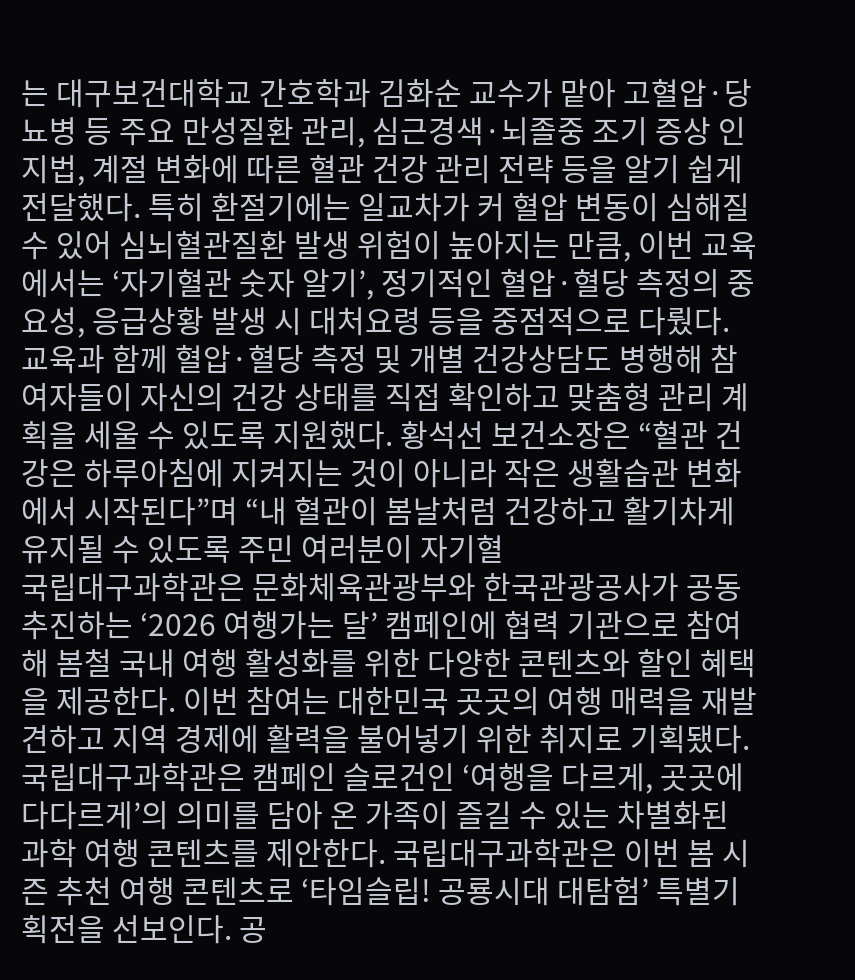는 대구보건대학교 간호학과 김화순 교수가 맡아 고혈압·당뇨병 등 주요 만성질환 관리, 심근경색·뇌졸중 조기 증상 인지법, 계절 변화에 따른 혈관 건강 관리 전략 등을 알기 쉽게 전달했다. 특히 환절기에는 일교차가 커 혈압 변동이 심해질 수 있어 심뇌혈관질환 발생 위험이 높아지는 만큼, 이번 교육에서는 ‘자기혈관 숫자 알기’, 정기적인 혈압·혈당 측정의 중요성, 응급상황 발생 시 대처요령 등을 중점적으로 다뤘다. 교육과 함께 혈압·혈당 측정 및 개별 건강상담도 병행해 참여자들이 자신의 건강 상태를 직접 확인하고 맞춤형 관리 계획을 세울 수 있도록 지원했다. 황석선 보건소장은 “혈관 건강은 하루아침에 지켜지는 것이 아니라 작은 생활습관 변화에서 시작된다”며 “내 혈관이 봄날처럼 건강하고 활기차게 유지될 수 있도록 주민 여러분이 자기혈
국립대구과학관은 문화체육관광부와 한국관광공사가 공동 추진하는 ‘2026 여행가는 달’ 캠페인에 협력 기관으로 참여해 봄철 국내 여행 활성화를 위한 다양한 콘텐츠와 할인 혜택을 제공한다. 이번 참여는 대한민국 곳곳의 여행 매력을 재발견하고 지역 경제에 활력을 불어넣기 위한 취지로 기획됐다. 국립대구과학관은 캠페인 슬로건인 ‘여행을 다르게, 곳곳에 다다르게’의 의미를 담아 온 가족이 즐길 수 있는 차별화된 과학 여행 콘텐츠를 제안한다. 국립대구과학관은 이번 봄 시즌 추천 여행 콘텐츠로 ‘타임슬립! 공룡시대 대탐험’ 특별기획전을 선보인다. 공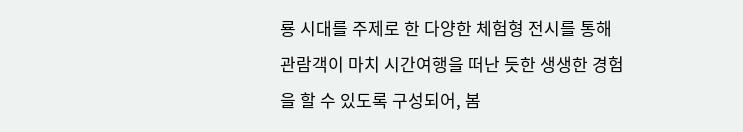룡 시대를 주제로 한 다양한 체험형 전시를 통해 관람객이 마치 시간여행을 떠난 듯한 생생한 경험을 할 수 있도록 구성되어, 봄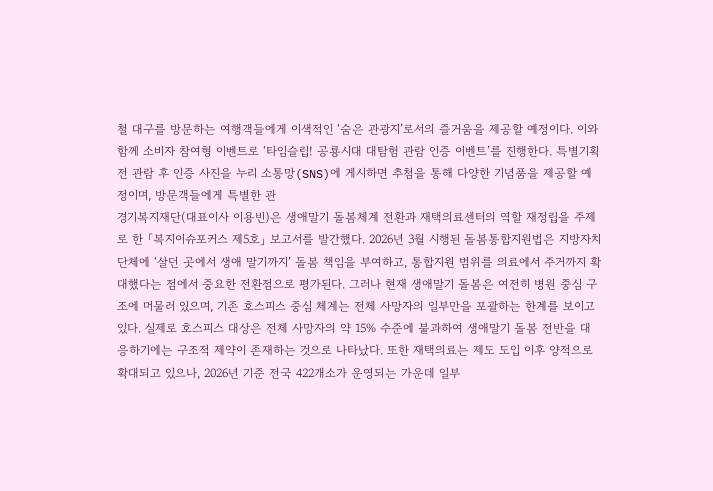철 대구를 방문하는 여행객들에게 이색적인 ‘숨은 관광지’로서의 즐거움을 제공할 예정이다. 이와 함께 소비자 참여형 이벤트로 ‘타임슬립! 공룡시대 대탐험 관람 인증 이벤트’를 진행한다. 특별기획전 관람 후 인증 사진을 누리 소통망(SNS)에 게시하면 추첨을 통해 다양한 기념품을 제공할 예정이며, 방문객들에게 특별한 관
경기복지재단(대표이사 이용빈)은 생애말기 돌봄체계 전환과 재택의료센터의 역할 재정립을 주제로 한 「복지이슈포커스 제5호」 보고서를 발간했다. 2026년 3월 시행된 돌봄통합지원법은 지방자치단체에 ‘살던 곳에서 생애 말기까지’ 돌봄 책임을 부여하고, 통합지원 범위를 의료에서 주거까지 확대했다는 점에서 중요한 전환점으로 평가된다. 그러나 현재 생애말기 돌봄은 여전히 병원 중심 구조에 머물러 있으며, 기존 호스피스 중심 체계는 전체 사망자의 일부만을 포괄하는 한계를 보이고 있다. 실제로 호스피스 대상은 전체 사망자의 약 15% 수준에 불과하여 생애말기 돌봄 전반을 대응하기에는 구조적 제약이 존재하는 것으로 나타났다. 또한 재택의료는 제도 도입 이후 양적으로 확대되고 있으나, 2026년 기준 전국 422개소가 운영되는 가운데 일부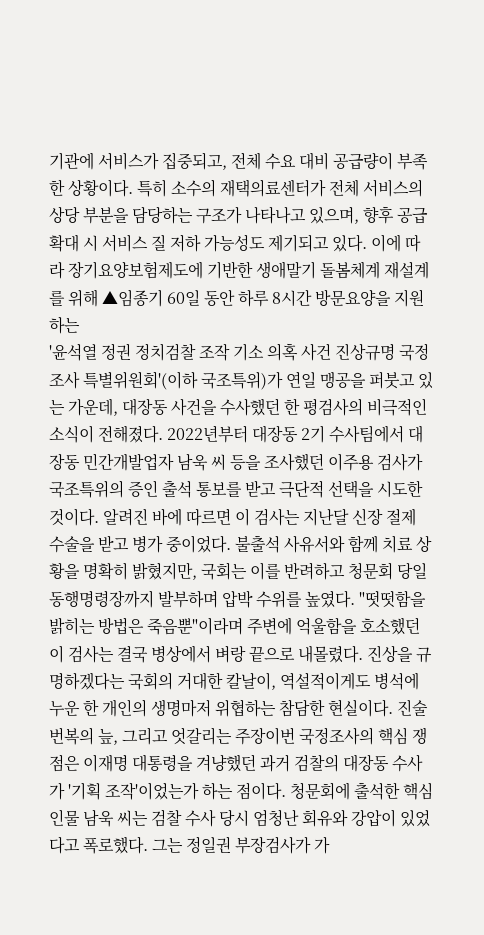기관에 서비스가 집중되고, 전체 수요 대비 공급량이 부족한 상황이다. 특히 소수의 재택의료센터가 전체 서비스의 상당 부분을 담당하는 구조가 나타나고 있으며, 향후 공급 확대 시 서비스 질 저하 가능성도 제기되고 있다. 이에 따라 장기요양보험제도에 기반한 생애말기 돌봄체계 재설계를 위해 ▲임종기 60일 동안 하루 8시간 방문요양을 지원하는
'윤석열 정권 정치검찰 조작 기소 의혹 사건 진상규명 국정조사 특별위원회'(이하 국조특위)가 연일 맹공을 퍼붓고 있는 가운데, 대장동 사건을 수사했던 한 평검사의 비극적인 소식이 전해졌다. 2022년부터 대장동 2기 수사팀에서 대장동 민간개발업자 남욱 씨 등을 조사했던 이주용 검사가 국조특위의 증인 출석 통보를 받고 극단적 선택을 시도한 것이다. 알려진 바에 따르면 이 검사는 지난달 신장 절제 수술을 받고 병가 중이었다. 불출석 사유서와 함께 치료 상황을 명확히 밝혔지만, 국회는 이를 반려하고 청문회 당일 동행명령장까지 발부하며 압박 수위를 높였다. "떳떳함을 밝히는 방법은 죽음뿐"이라며 주변에 억울함을 호소했던 이 검사는 결국 병상에서 벼랑 끝으로 내몰렸다. 진상을 규명하겠다는 국회의 거대한 칼날이, 역설적이게도 병석에 누운 한 개인의 생명마저 위협하는 참담한 현실이다. 진술 번복의 늪, 그리고 엇갈리는 주장이번 국정조사의 핵심 쟁점은 이재명 대통령을 겨냥했던 과거 검찰의 대장동 수사가 '기획 조작'이었는가 하는 점이다. 청문회에 출석한 핵심 인물 남욱 씨는 검찰 수사 당시 엄청난 회유와 강압이 있었다고 폭로했다. 그는 정일권 부장검사가 가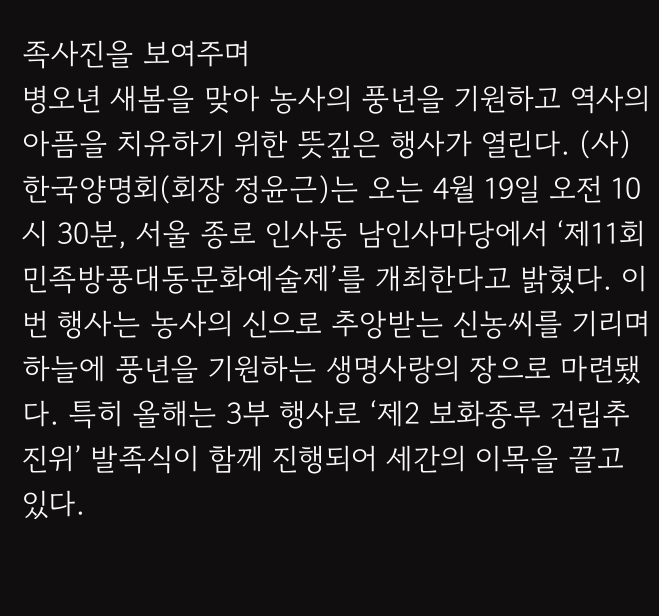족사진을 보여주며
병오년 새봄을 맞아 농사의 풍년을 기원하고 역사의 아픔을 치유하기 위한 뜻깊은 행사가 열린다. (사)한국양명회(회장 정윤근)는 오는 4월 19일 오전 10시 30분, 서울 종로 인사동 남인사마당에서 ‘제11회 민족방풍대동문화예술제’를 개최한다고 밝혔다. 이번 행사는 농사의 신으로 추앙받는 신농씨를 기리며 하늘에 풍년을 기원하는 생명사랑의 장으로 마련됐다. 특히 올해는 3부 행사로 ‘제2 보화종루 건립추진위’ 발족식이 함께 진행되어 세간의 이목을 끌고 있다.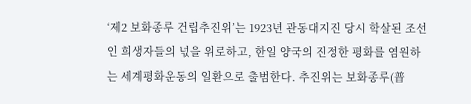‘제2 보화종루 건립추진위’는 1923년 관동대지진 당시 학살된 조선인 희생자들의 넋을 위로하고, 한일 양국의 진정한 평화를 염원하는 세계평화운동의 일환으로 출범한다. 추진위는 보화종루(普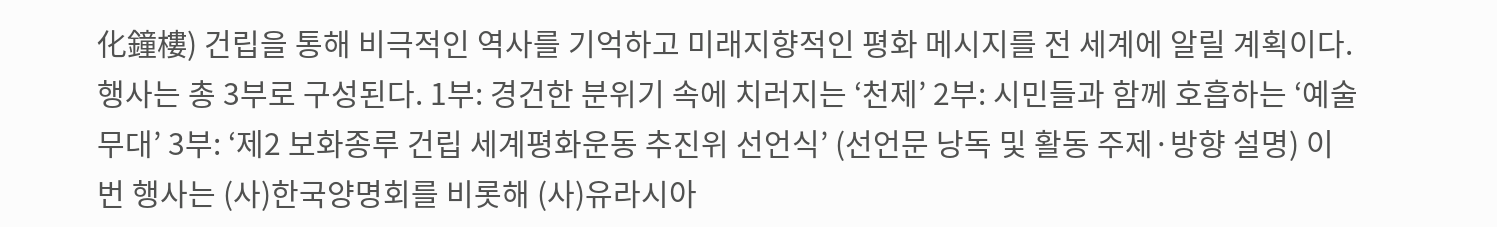化鐘樓) 건립을 통해 비극적인 역사를 기억하고 미래지향적인 평화 메시지를 전 세계에 알릴 계획이다. 행사는 총 3부로 구성된다. 1부: 경건한 분위기 속에 치러지는 ‘천제’ 2부: 시민들과 함께 호흡하는 ‘예술무대’ 3부: ‘제2 보화종루 건립 세계평화운동 추진위 선언식’ (선언문 낭독 및 활동 주제·방향 설명) 이번 행사는 (사)한국양명회를 비롯해 (사)유라시아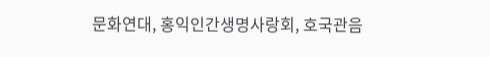문화연대, 홍익인간생명사랑회, 호국관음